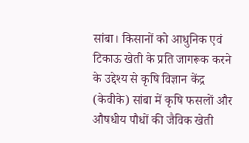सांबा। किसानों को आधुनिक एवं टिकाऊ खेती के प्रति जागरूक करने के उद्देश्य से कृषि विज्ञान केंद्र (केवीके) सांबा में कृषि फसलों और औषधीय पौधों की जैविक खेती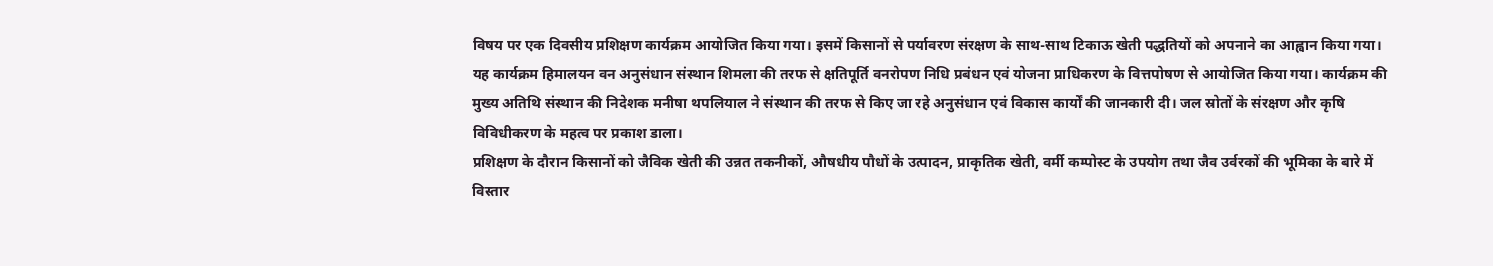विषय पर एक दिवसीय प्रशिक्षण कार्यक्रम आयोजित किया गया। इसमें किसानों से पर्यावरण संरक्षण के साथ-साथ टिकाऊ खेती पद्धतियों को अपनाने का आह्वान किया गया।
यह कार्यक्रम हिमालयन वन अनुसंधान संस्थान शिमला की तरफ से क्षतिपूर्ति वनरोपण निधि प्रबंधन एवं योजना प्राधिकरण के वित्तपोषण से आयोजित किया गया। कार्यक्रम की मुख्य अतिथि संस्थान की निदेशक मनीषा थपलियाल ने संस्थान की तरफ से किए जा रहे अनुसंधान एवं विकास कार्यों की जानकारी दी। जल स्रोतों के संरक्षण और कृषि विविधीकरण के महत्व पर प्रकाश डाला।
प्रशिक्षण के दौरान किसानों को जैविक खेती की उन्नत तकनीकों, औषधीय पौधों के उत्पादन, प्राकृतिक खेती, वर्मी कम्पोस्ट के उपयोग तथा जैव उर्वरकों की भूमिका के बारे में विस्तार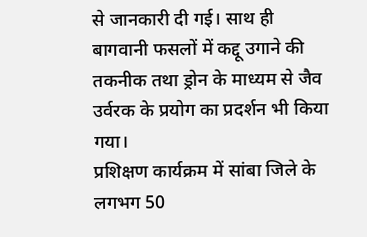से जानकारी दी गई। साथ ही बागवानी फसलों में कद्दू उगाने की तकनीक तथा ड्रोन के माध्यम से जैव उर्वरक के प्रयोग का प्रदर्शन भी किया गया।
प्रशिक्षण कार्यक्रम में सांबा जिले के लगभग 50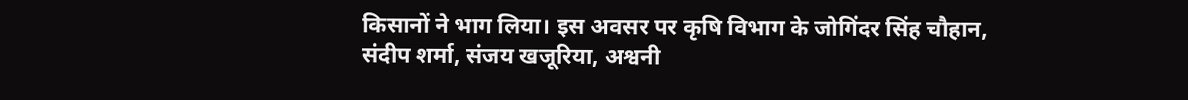किसानों ने भाग लिया। इस अवसर पर कृषि विभाग के जोगिंदर सिंह चौहान, संदीप शर्मा, संजय खजूरिया, अश्वनी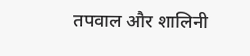तपवाल और शालिनी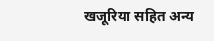खजूरिया सहित अन्य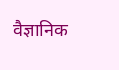वैज्ञानिक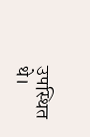उपस्थित थे।